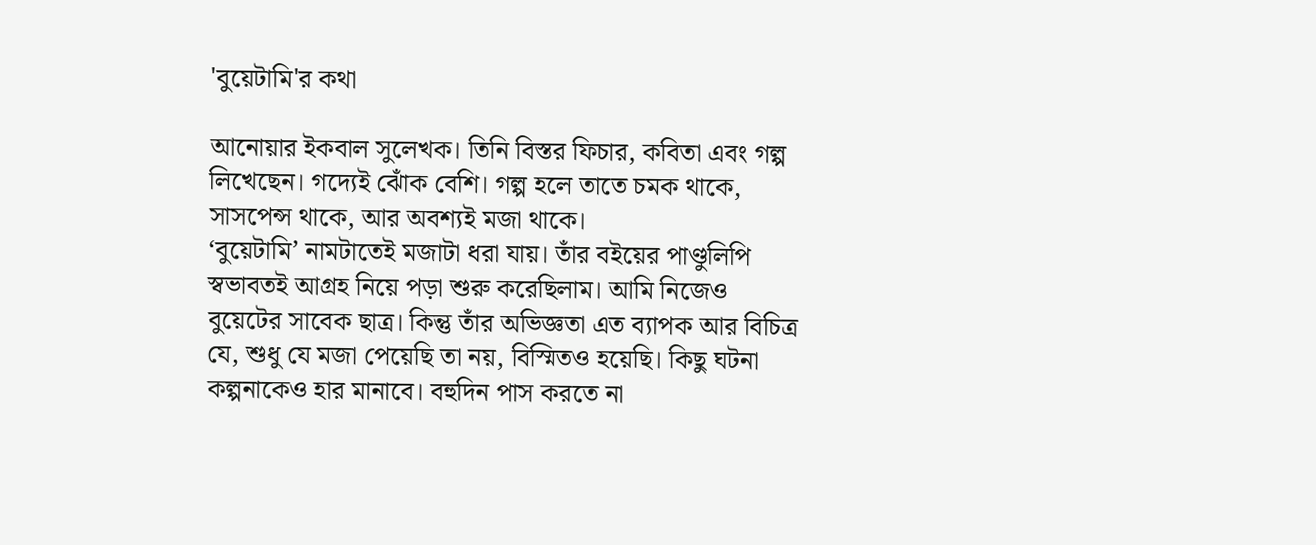'বুয়েটামি'র কথা

আনোয়ার ইকবাল সুলেখক। তিনি বিস্তর ফিচার, কবিতা এবং গল্প লিখেছেন। গদ্যেই ঝোঁক বেশি। গল্প হলে তাতে চমক থাকে, সাসপেন্স থাকে, আর অবশ্যই মজা থাকে।
‘বুয়েটামি’ নামটাতেই মজাটা ধরা যায়। তাঁর বইয়ের পাণ্ডুলিপি স্বভাবতই আগ্রহ নিয়ে পড়া শুরু করেছিলাম। আমি নিজেও বুয়েটের সাবেক ছাত্র। কিন্তু তাঁর অভিজ্ঞতা এত ব্যাপক আর বিচিত্র যে, শুধু যে মজা পেয়েছি তা নয়, বিস্মিতও হয়েছি। কিছু ঘটনা কল্পনাকেও হার মানাবে। বহুদিন পাস করতে না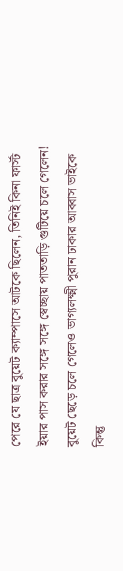পেরে যে ছাত্র বুয়েট ক্যাম্পাসে আটকে ছিলেন, তিনিই কিনা ফার্স্ট ইয়ার পাস করার সঙ্গে সঙ্গে স্বেচ্ছায় পাততাড়ি গুটিয়ে চলে গেলেন! বুয়েট ছেড়ে চলে গেলেও ভাগ্যলক্ষ্মী পুরান ঢাকার আব্বাস ভাইকে কিন্তু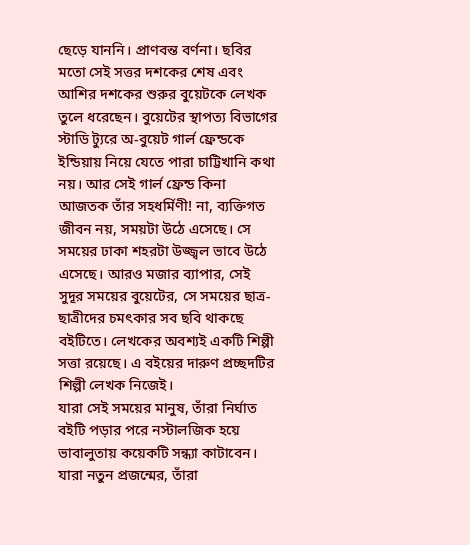ছেড়ে যাননি। প্রাণবন্ত বর্ণনা। ছবির মতো সেই সত্তর দশকের শেষ এবং আশির দশকের শুরুর বুয়েটকে লেখক তুলে ধরেছেন। বুয়েটের স্থাপত্য বিভাগের স্টাডি ট্যুরে অ-বুয়েট গার্ল ফ্রেন্ডকে ইন্ডিয়ায় নিয়ে যেতে পারা চাট্টিখানি কথা নয়। আর সেই গার্ল ফ্রেন্ড কিনা আজতক তাঁর সহধর্মিণী! না, ব্যক্তিগত জীবন নয়, সময়টা উঠে এসেছে। সে সময়ের ঢাকা শহরটা উজ্জ্বল ভাবে উঠে এসেছে। আরও মজার ব্যাপার, সেই সুদূর সময়ের বুয়েটের, সে সময়ের ছাত্র-ছাত্রীদের চমৎকার সব ছবি থাকছে বইটিতে। লেখকের অবশ্যই একটি শিল্পী সত্তা রয়েছে। এ বইয়ের দারুণ প্রচ্ছদটির শিল্পী লেখক নিজেই।
যারা সেই সময়ের মানুষ, তাঁরা নির্ঘাত বইটি পড়ার পরে নস্টালজিক হয়ে ভাবালুতায় কয়েকটি সন্ধ্যা কাটাবেন। যারা নতুন প্রজন্মের, তাঁরা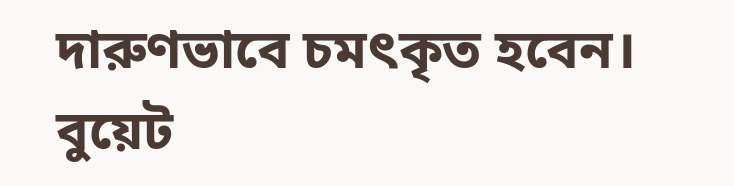দারুণভাবে চমৎকৃত হবেন। বুয়েট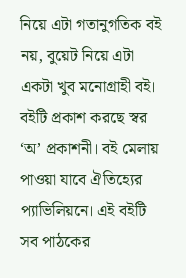নিয়ে এটা গতানুগতিক বই নয়, বুয়েট নিয়ে এটা একটা খুব মনোগ্রাহী বই। বইটি প্রকাশ করছে স্বর ‘অ’ প্রকাশনী। বই মেলায় পাওয়া যাবে ঐতিহ্যের প্যাভিলিয়নে। এই বইটি সব পাঠকের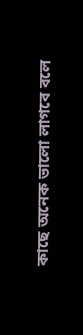কাছে অনেক ভালো লাগবে বলে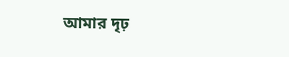আমার দৃঢ়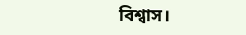বিশ্বাস।